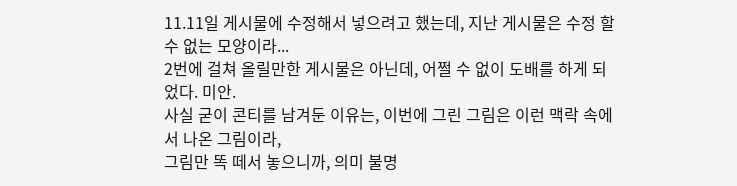11.11일 게시물에 수정해서 넣으려고 했는데, 지난 게시물은 수정 할 수 없는 모양이라...
2번에 걸쳐 올릴만한 게시물은 아닌데, 어쩔 수 없이 도배를 하게 되었다. 미안.
사실 굳이 콘티를 남겨둔 이유는, 이번에 그린 그림은 이런 맥락 속에서 나온 그림이라,
그림만 똑 떼서 놓으니까, 의미 불명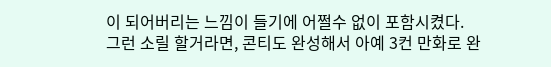이 되어버리는 느낌이 들기에 어쩔수 없이 포함시켰다.
그런 소릴 할거라면, 콘티도 완성해서 아예 3컨 만화로 완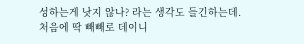성하는게 낫지 않나? 라는 생각도 들긴하는데.
처음에 딱 빼빼로 데이니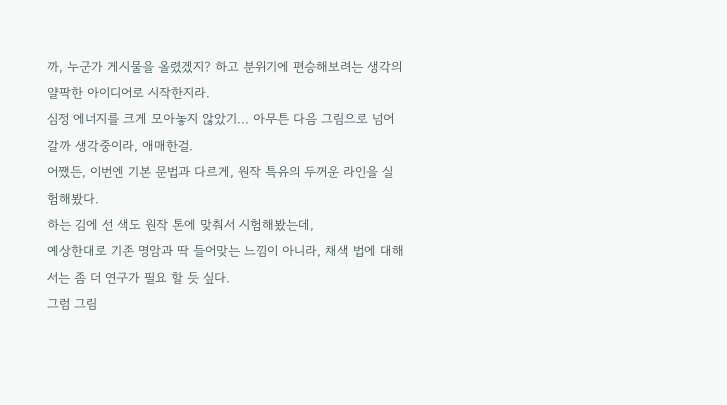까, 누군가 게시물을 올렸겠지? 하고 분위기에 편승해보려는 생각의 얄팍한 아이디어로 시작한지라.
심정 에너지를 크게 모아놓지 않았기... 아무튼 다음 그림으로 넘어갈까 생각중이라, 애매한걸.
어쨌든, 이번엔 기본 문법과 다르게, 원작 특유의 두꺼운 라인을 실험해봤다.
하는 김에 선 색도 원작 톤에 맞춰서 시험해봤는데,
예상한대로 기존 명암과 딱 들어맞는 느낌이 아니라, 채색 법에 대해서는 좀 더 연구가 필요 할 듯 싶다.
그럼 그림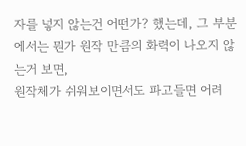자를 넣지 않는건 어떤가? 했는데, 그 부분에서는 뭔가 원작 만큼의 화력이 나오지 않는거 보면,
원작체가 쉬워보이면서도 파고들면 어려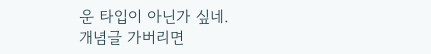운 타입이 아닌가 싶네.
개념글 가버리면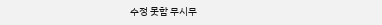수정 못함 무시무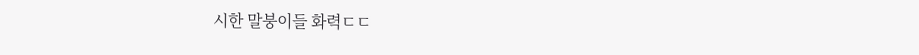시한 말붕이들 화력ㄷㄷ